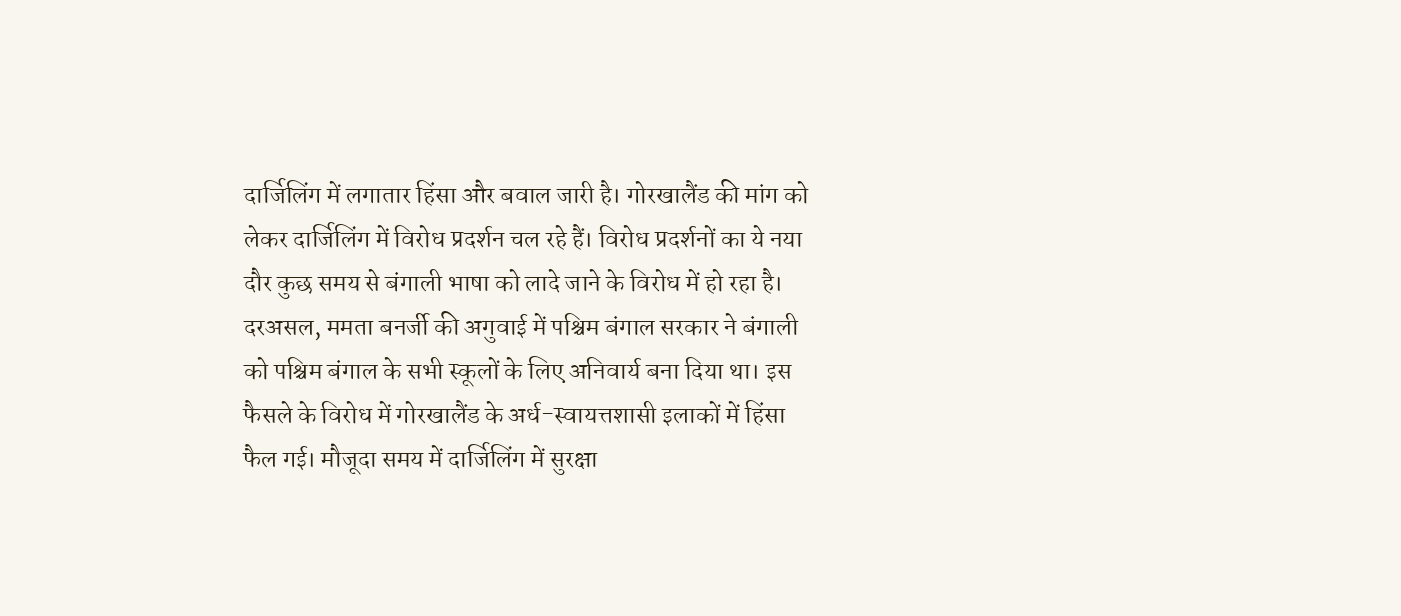दार्जिलिंग में लगातार हिंसा और बवाल जारी है। गोरखालैंड की मांग को लेकर दार्जिलिंग में विरोध प्रदर्शन चल रहे हैं। विरोध प्रदर्शनों का ये नया दौर कुछ समय से बंगाली भाषा को लादे जाने के विरोध में हो रहा है। दरअसल, ममता बनर्जी की अगुवाई में पश्चिम बंगाल सरकार ने बंगाली को पश्चिम बंगाल के सभी स्कूलों के लिए अनिवार्य बना दिया था। इस फैसले के विरोध में गोरखालैंड के अर्ध-स्वायत्तशासी इलाकों में हिंसा फैल गई। मौजूदा समय में दार्जिलिंग में सुरक्षा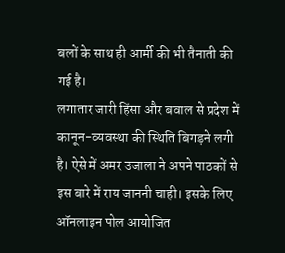बलों के साथ ही आर्मी की भी तैनाती की गई है।
लगातार जारी हिंसा और बवाल से प्रदेश में कानून-व्यवस्था की स्थिति बिगड़ने लगी है। ऐसे में अमर उजाला ने अपने पाठकों से इस बारे में राय जाननी चाही। इसके लिए ऑनलाइन पोल आयोजित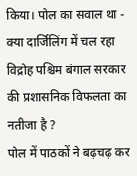किया। पोल का सवाल था - क्या दार्जिलिंग में चल रहा विद्रोह पश्चिम बंगाल सरकार की प्रशासनिक विफलता का नतीजा है ?
पोल में पाठकों ने बढ़चढ़ कर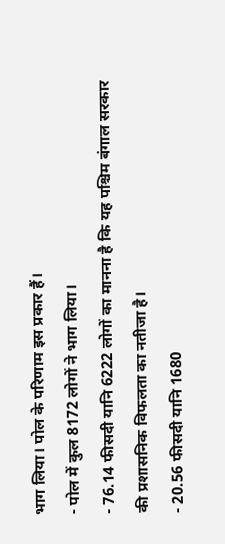भाग लिया। पोल के परिणाम इस प्रकार हैं।
- पोल में कुल 8172 लोगों ने भाग लिया।
- 76.14 फीसदी यानि 6222 लोगों का मानना है कि यह पश्चिम बंगाल सरकार की प्रशासनिक विफलता का नतीजा है।
- 20.56 फीसदी यानि 1680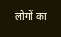लोगों का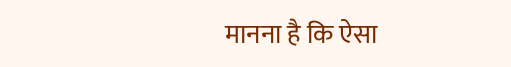मानना है कि ऐसा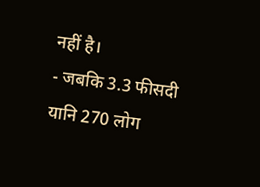नहीं है।
- जबकि 3.3 फीसदी यानि 270 लोग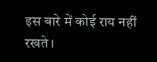इस बारे में कोई राय नहीं रखते।